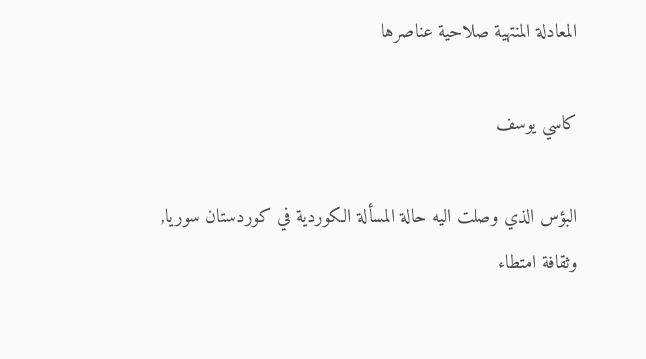المعادلة المنتهية صلاحية عناصرها

كاسي يوسف

البؤس الذي وصلت اليه حالة المسألة الكوردية في كوردستان سوريا, وثقافة امتطاء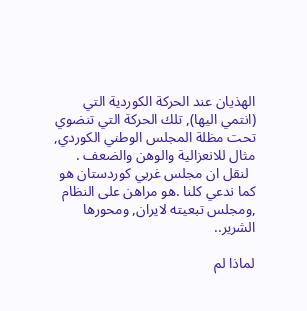الهذيان عند الحركة الكوردية التي (انتمي اليها), تلك الحركة التي تنضوي تحت مظلة المجلس الوطني الكوردي, مثال للانعزالية والوهن والضعف .
  لنقل ان مجلس غربي كوردستان هو كما ندعي كلنا .هو مراهن على النظام ,ومجلس تبعيته لايران, ومحورها الشرير..

لماذا لم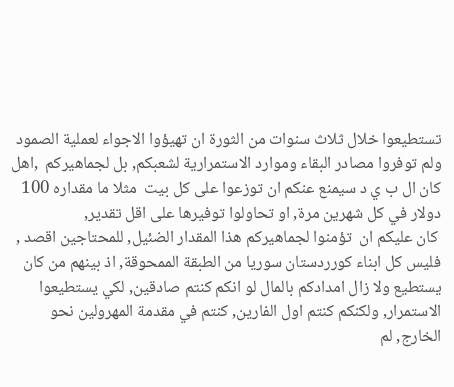تستطيعوا خلال ثلاث سنوات من الثورة ان تهيؤوا الاجواء لعملية الصمود ولم توفروا مصادر البقاء وموارد الاستمرارية لشعبكم, بل لجماهيركم  ,اهل كان ال ب ي د سيمنع عنكم ان توزعوا على كل بيت  مثلا ما مقداره 100 دولار في كل شهرين مرة, او تحاولوا توفيرها على اقل تقدير,
 كان عليكم ان  تؤمنوا لجماهيركم هذا المقدار الضئيل, للمحتاجين اقصد , فليس كل ابناء كورردستان سوريا من الطبقة الممحوقة, اذ بينهم من كان يستطيع ولا زال امدادكم بالمال لو انكم كنتم صادقين, لكي يستطيعوا الاستمرار, ولكنكم كنتم اول الفارين, كنتم في مقدمة المهرولين نحو الخارج, لم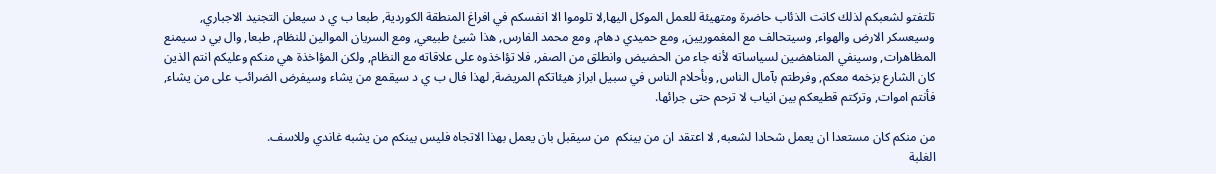تلتفتو لشعبكم لذلك كانت الذئاب حاضرة ومتهيئة للعمل الموكل اليها,لا تلوموا الا انفسكم في افراغ المنطقة الكوردية, طبعا ب ي د سيعلن التجنيد الاجباري, وسيعسكر الارض والهواء, وسيتحالف مع المغموريين, ومع حميدي دهام, ومع محمد الفارس, هذا شيئ طبيعي, ومع السريان الموالين للنظام, طبعا, وال بي د سيمنع المظاهرات, وسينفي المناهضين لسياساته لأنه جاء من الحضيض وانطلق من الصفر, فلا تؤاخذوه على علاقاته مع النظام, ولكن المؤاخذة هي منكم وعليكم انتم الذين كان الشارع بزخمه معكم, وفرطتم بآمال الناس, وبأحلام الناس في سبيل ابراز هيئاتكم المريضة, لهذا فال ب ي د سيقمع من يشاء وسيفرض الضرائب على من يشاء, فأنتم اموات, وتركتم قطيعكم بين انياب لا ترحم حتى جرائها.

من منكم كان مستعدا ان يعمل شحادا لشعبه, لا اعتقد ان من بينكم  من سيقبل بان يعمل بهذا الاتجاه فليس بينكم من يشبه غاندي وللاسف.
الغلبة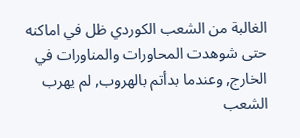الغالبة من الشعب الكوردي ظل في اماكنه حتى شوهدت المحاورات والمناورات في الخارج, وعندما بدأتم بالهروب, لم يهرب الشعب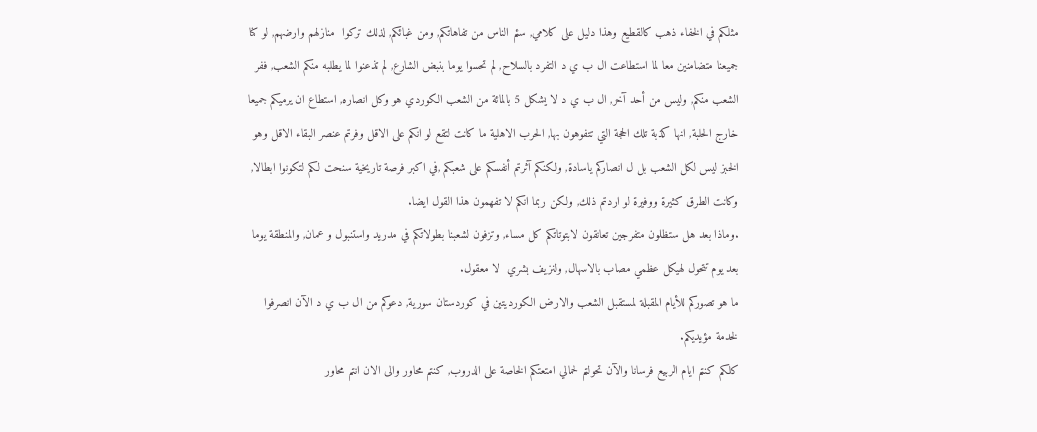مثلكم في الخفاء ذهب كالقطيع وهذا دليل على كلامي, سئم الناس من تفاهاتكم, ومن غبائكم, لذلك تركوا  منازلهم وارضهم, لو كنا جميعنا متضامنين معا لما استطاعت ال ب ي د التفرد بالسلاح, لم تحسوا يوما بنبض الشارع, لم تذعنوا لما يطلبه منكم الشعب, ففر الشعب منكم, وليس من أحد آخر, ال ب ي د لا يشكل 5 بالمائة من الشعب الكوردي هو وكل انصاره, استطاع ان يرميكم جميعا خارج الحلبة, انها كذبة تلك الحجة التي تتفوهون بها, الحرب الاهلية ما كانت لتقع لو انكم على الاقل وفرتم عنصر البقاء الاقل وهو الخبز ليس لكل الشعب بل ل انصاركم ياسادة, ولكنكم آثرتم أنفسكم على شعبكم ,في اكبر فرصة تاريخية سنحت لكم لتكونوا ابطالا, وكانت الطرق كثيرة ووفيرة لو اردتم ذلك, ولكن ربما انكم لا تفهمون هذا القول ايضا.
.وماذا بعد هل ستظلون متفرجين تعانقون لابتوتاتكم كل مساء, وتزفون لشعبنا بطولاتكم في مدريد واستنبول و عمان, والمنطقة يوما بعد يوم تتحول لهيكل عظمي مصاب بالاسهال, ولنزيف بشري  لا معقول.
ما هو تصوركم للأيام المقبلة لمستقبل الشعب والارض الكورديتين في كوردستان سورية, دعوكم من ال ب ي د الآن انصرفوا لخدمة مؤيديكم.
كلكم كنتم ايام الربيع فرسانا والآن تحولتم لحمالي امتعتكم الخاصة على الدروب, كنتم محاور والى الان انتم محاور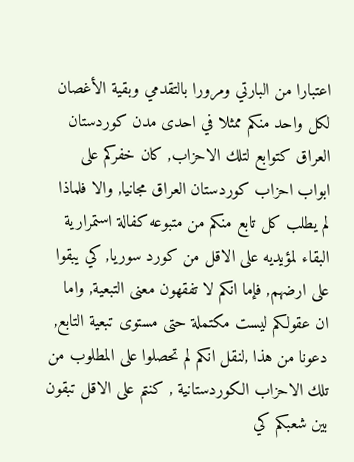اعتبارا من البارتي ومرورا بالتقدمي وبقية الأغصان لكل واحد منكم ممثلا في احدى مدن كوردستان العراق كتوابع لتلك الاحزاب, كان خفركم على ابواب احزاب كوردستان العراق مجانيا, والا فلماذا لم يطلب كل تابع منكم من متبوعه كفالة استمرارية البقاء لمؤيديه على الاقل من كورد سوريا, كي يبقوا على ارضهم, فإما انكم لا تفقهون معنى التبعية, واما ان عقولكم ليست مكتملة حتى مستوى تبعية التابع, دعونا من هذا ,لنقل انكم لم تحصلوا على المطلوب من تلك الاحزاب الكوردستانية , كنتم على الاقل تبقون بين شعبكم كي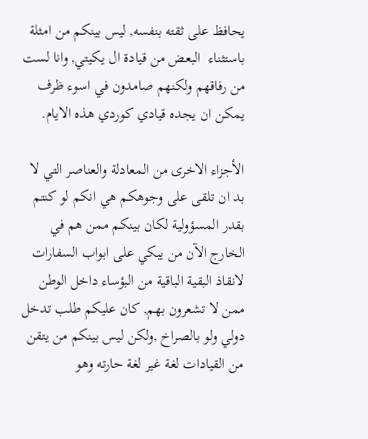يحافظ على ثقته بنفسه, ليس بينكم من امثلة باستثناء  البعض من قيادة ال يكيتي, وانا لست من رفاقهم ولكنهم صامدون في اسوء ظرف يمكن ان يجده قيادي كوردي هذه الايام.

الأجزاء الاخرى من المعادلة والعناصر التي لا بد ان تلقى على وجوهكم هي انكم لو كنتم بقدر المسؤولية لكان بينكم ممن هم في الخارج الآن من يبكي على ابواب السفارات لانقاذ البقية الباقية من البؤساء داخل الوطن ممن لا تشعرون بهم, كان عليكم طلب تدخل دولي ولو بالصراخ ,ولكن ليس بينكم من يتقن من القيادات لغة غير لغة حارته وهو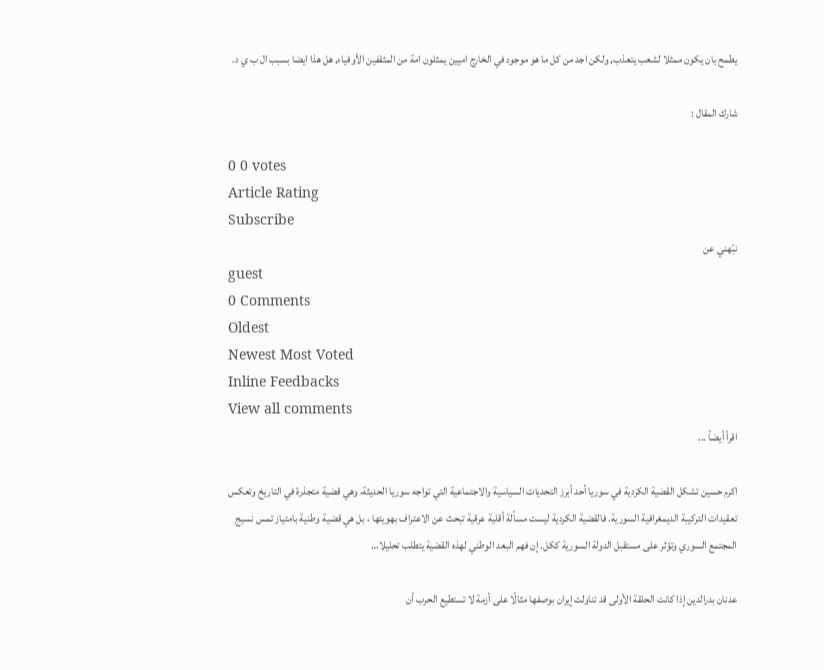يطمح بان يكون ممثلا لشعب يتعذب, ولكن اجد من كل ما هو موجود في الخارج اميين يمثلون امة من المثقفين الأوفياء, هل هذا ايضا بسبب ال ب ي د.

شارك المقال :

0 0 votes
Article Rating
Subscribe
نبّهني عن
guest
0 Comments
Oldest
Newest Most Voted
Inline Feedbacks
View all comments
اقرأ أيضاً ...

اكرم حسين تشكل القضية الكردية في سوريا أحد أبرز التحديات السياسية والاجتماعية التي تواجه سوريا الحديثة، وهي قضية متجذرة في التاريخ وتعكس تعقيدات التركيبة الديمغرافية السورية. فالقضية الكردية ليست مسألة أقلية عرقية تبحث عن الاعتراف بهويتها ، بل هي قضية وطنية بامتياز تمس نسيج المجتمع السوري وتؤثر على مستقبل الدولة السورية ككل. إن فهم البعد الوطني لهذه القضية يتطلب تحليلا…

عدنان بدرالدين إذا كانت الحلقة الأولى قد تناولت إيران بوصفها مثالًا على أزمة لا تستطيع الحرب أن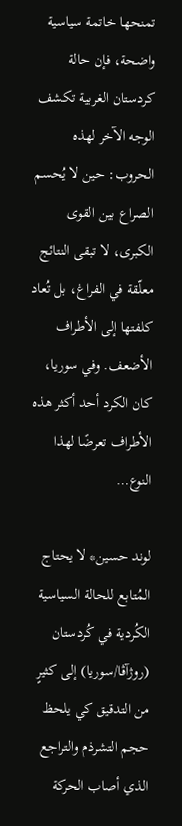تمنحها خاتمة سياسية واضحة، فإن حالة كردستان الغربية تكشف الوجه الآخر لهذه الحروب: حين لا يُحسم الصراع بين القوى الكبرى، لا تبقى النتائج معلّقة في الفراغ، بل تُعاد كلفتها إلى الأطراف الأضعف. وفي سوريا، كان الكرد أحد أكثر هذه الأطراف تعرضًا لهذا النوع…

لوند حسين* لا يحتاج المُتابع للحالة السياسية الكُردية في كُردستان (روژآڤا/سوريا) إلى كثيرٍ من التدقيق كي يلحظ حجم التشرذم والتراجع الذي أصاب الحركة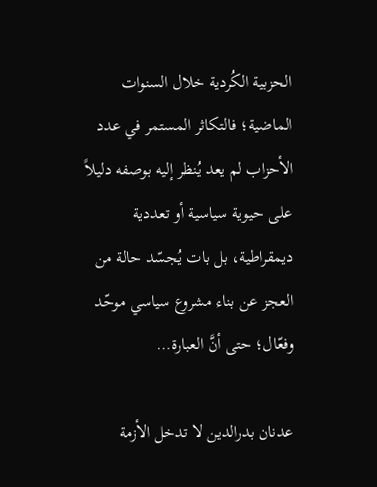الحزبية الكُردية خلال السنوات الماضية؛ فالتكاثر المستمر في عدد الأحزاب لم يعد يُنظر إليه بوصفه دليلاً على حيوية سياسية أو تعددية ديمقراطية، بل بات يُجسّد حالة من العجز عن بناء مشروع سياسي موحّد وفعّال؛ حتى أنَّ العبارة…

عدنان بدرالدين لا تدخل الأزمة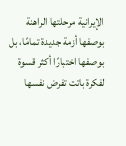الإيرانية مرحلتها الراهنة بوصفها أزمة جديدة تمامًا، بل بوصفها اختبارًا أكثر قسوة لفكرة باتت تفرض نفسها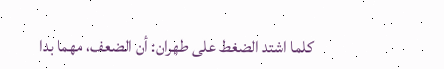كلما اشتد الضغط على طهران: أن الضعف، مهما بدا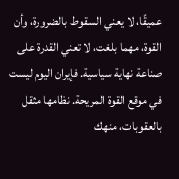عميقًا، لا يعني السقوط بالضرورة، وأن القوة، مهما بلغت، لا تعني القدرة على صناعة نهاية سياسية. فإيران اليوم ليست في موقع القوة المريحة. نظامها مثقل بالعقوبات، منهك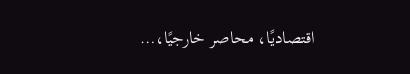اقتصاديًا، محاصر خارجيًا،…